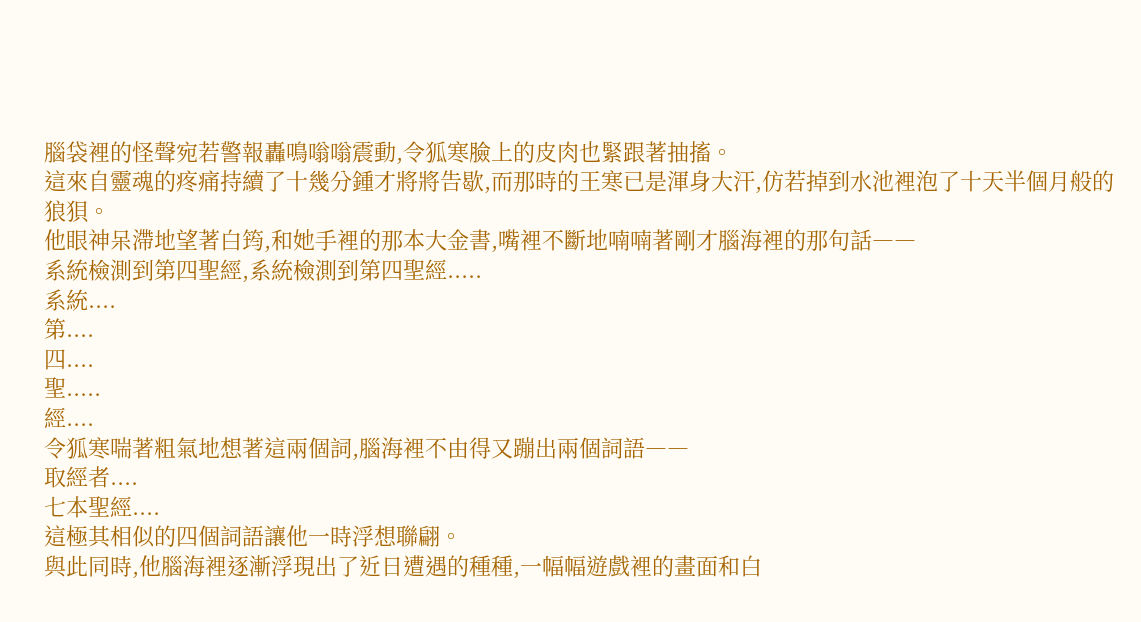腦袋裡的怪聲宛若警報轟鳴嗡嗡震動,令狐寒臉上的皮肉也緊跟著抽搐。
這來自靈魂的疼痛持續了十幾分鍾才將將告歇,而那時的王寒已是渾身大汗,仿若掉到水池裡泡了十天半個月般的狼狽。
他眼神呆滯地望著白筠,和她手裡的那本大金書,嘴裡不斷地喃喃著剛才腦海裡的那句話――
系統檢測到第四聖經,系統檢測到第四聖經.....
系統....
第....
四....
聖.....
經....
令狐寒喘著粗氣地想著這兩個詞,腦海裡不由得又蹦出兩個詞語――
取經者....
七本聖經....
這極其相似的四個詞語讓他一時浮想聯翩。
與此同時,他腦海裡逐漸浮現出了近日遭遇的種種,一幅幅遊戲裡的畫面和白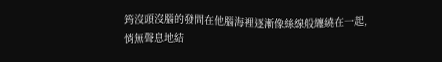筠沒頭沒腦的發問在他腦海裡逐漸像絲線般纏繞在一起,悄無聲息地結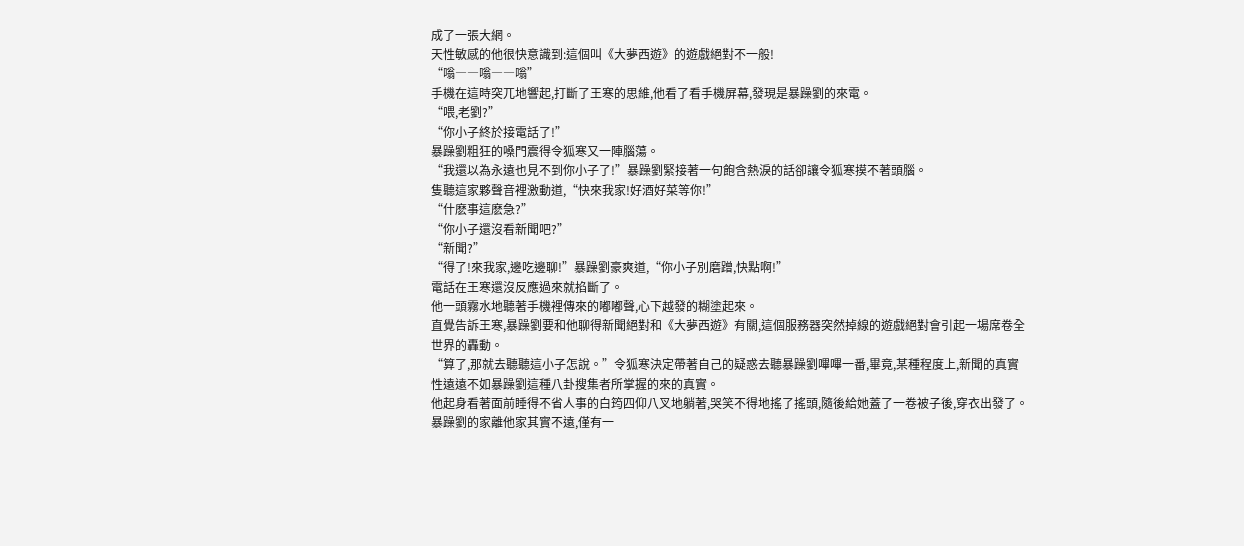成了一張大網。
天性敏感的他很快意識到:這個叫《大夢西遊》的遊戲絕對不一般!
“嗡――嗡――嗡”
手機在這時突兀地響起,打斷了王寒的思維,他看了看手機屏幕,發現是暴躁劉的來電。
“喂,老劉?”
“你小子終於接電話了!”
暴躁劉粗狂的嗓門震得令狐寒又一陣腦蕩。
“我還以為永遠也見不到你小子了!”暴躁劉緊接著一句飽含熱淚的話卻讓令狐寒摸不著頭腦。
隻聽這家夥聲音裡激動道,“快來我家!好酒好菜等你!”
“什麽事這麽急?”
“你小子還沒看新聞吧?”
“新聞?”
“得了!來我家,邊吃邊聊!”暴躁劉豪爽道,“你小子別磨蹭,快點啊!”
電話在王寒還沒反應過來就掐斷了。
他一頭霧水地聽著手機裡傳來的嘟嘟聲,心下越發的糊塗起來。
直覺告訴王寒,暴躁劉要和他聊得新聞絕對和《大夢西遊》有關,這個服務器突然掉線的遊戲絕對會引起一場席卷全世界的轟動。
“算了,那就去聽聽這小子怎說。”令狐寒決定帶著自己的疑惑去聽暴躁劉嗶嗶一番,畢竟,某種程度上,新聞的真實性遠遠不如暴躁劉這種八卦搜集者所掌握的來的真實。
他起身看著面前睡得不省人事的白筠四仰八叉地躺著,哭笑不得地搖了搖頭,隨後給她蓋了一卷被子後,穿衣出發了。
暴躁劉的家離他家其實不遠,僅有一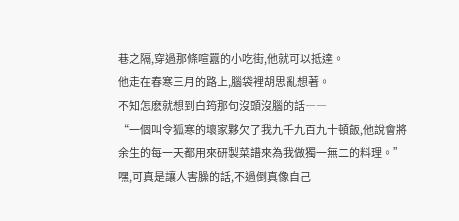巷之隔,穿過那條喧囂的小吃街,他就可以抵達。
他走在春寒三月的路上,腦袋裡胡思亂想著。
不知怎麽就想到白筠那句沒頭沒腦的話――
“一個叫令狐寒的壞家夥欠了我九千九百九十頓飯,他說會將余生的每一天都用來研製菜譜來為我做獨一無二的料理。”
嘿,可真是讓人害臊的話,不過倒真像自己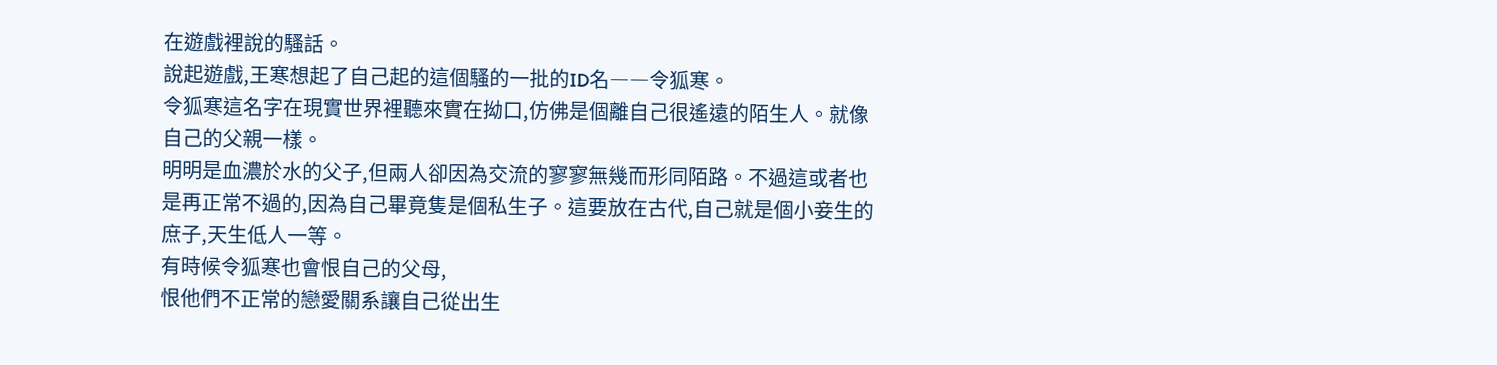在遊戲裡說的騷話。
說起遊戲,王寒想起了自己起的這個騷的一批的ID名――令狐寒。
令狐寒這名字在現實世界裡聽來實在拗口,仿佛是個離自己很遙遠的陌生人。就像自己的父親一樣。
明明是血濃於水的父子,但兩人卻因為交流的寥寥無幾而形同陌路。不過這或者也是再正常不過的,因為自己畢竟隻是個私生子。這要放在古代,自己就是個小妾生的庶子,天生低人一等。
有時候令狐寒也會恨自己的父母,
恨他們不正常的戀愛關系讓自己從出生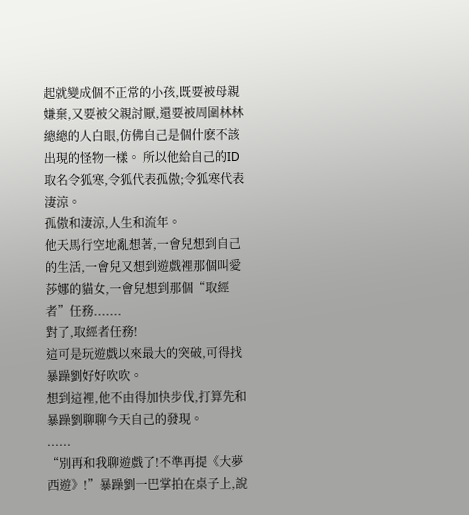起就變成個不正常的小孩,既要被母親嫌棄,又要被父親討厭,還要被周圍林林總總的人白眼,仿佛自己是個什麽不該出現的怪物一樣。 所以他給自己的ID取名令狐寒,令狐代表孤傲;令狐寒代表淒涼。
孤傲和淒涼,人生和流年。
他天馬行空地亂想著,一會兒想到自己的生活,一會兒又想到遊戲裡那個叫愛莎娜的貓女,一會兒想到那個“取經者”任務.......
對了,取經者任務!
這可是玩遊戲以來最大的突破,可得找暴躁劉好好吹吹。
想到這裡,他不由得加快步伐,打算先和暴躁劉聊聊今天自己的發現。
......
“別再和我聊遊戲了!不準再提《大夢西遊》!”暴躁劉一巴掌拍在桌子上,說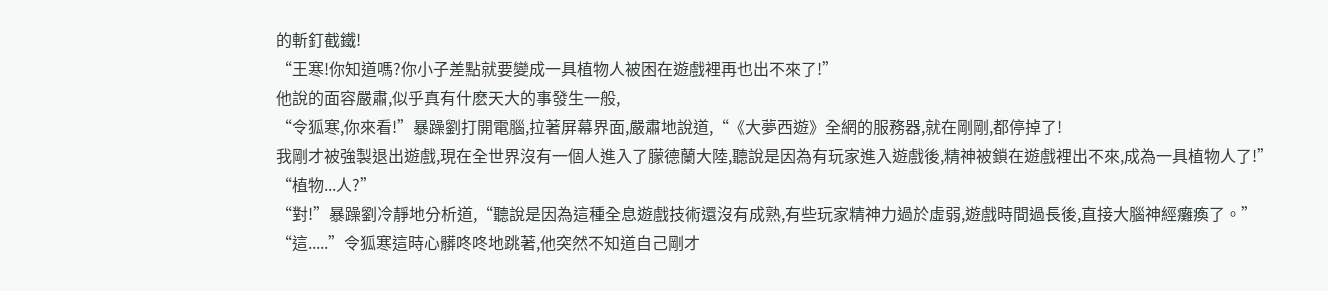的斬釘截鐵!
“王寒!你知道嗎?你小子差點就要變成一具植物人被困在遊戲裡再也出不來了!”
他說的面容嚴肅,似乎真有什麽天大的事發生一般,
“令狐寒,你來看!”暴躁劉打開電腦,拉著屏幕界面,嚴肅地說道,“《大夢西遊》全網的服務器,就在剛剛,都停掉了!
我剛才被強製退出遊戲,現在全世界沒有一個人進入了朦德蘭大陸,聽說是因為有玩家進入遊戲後,精神被鎖在遊戲裡出不來,成為一具植物人了!”
“植物...人?”
“對!”暴躁劉冷靜地分析道,“聽說是因為這種全息遊戲技術還沒有成熟,有些玩家精神力過於虛弱,遊戲時間過長後,直接大腦神經癱瘓了。”
“這.....”令狐寒這時心髒咚咚地跳著,他突然不知道自己剛才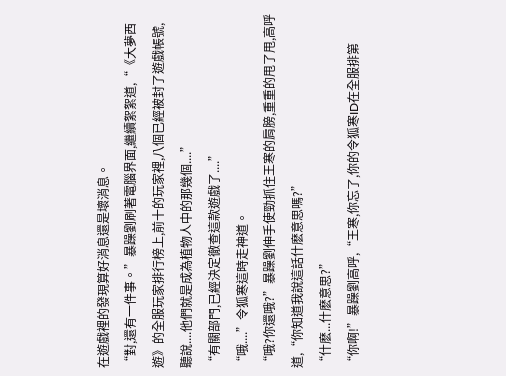在遊戲裡的發現算好消息還是壞消息。
“對,還有一件事。”暴躁劉刷著電腦界面,繼續絮絮道,“《大夢西遊》的全服玩家排行榜上,前十的玩家裡,八個已經被封了遊戲帳號,聽說....他們就是成為植物人中的那幾個....”
“有關部門,已經決定徹查這款遊戲了....”
“哦....”令狐寒這時走神道。
“哦?你還哦?”暴躁劉伸手使勁抓住王寒的肩膀,重重的甩了甩,高呼道,“你知道我說這話什麽意思嗎?”
“什麽...什麽意思?”
“你啊!”暴躁劉高呼,“王寒,你忘了,你的令狐寒ID在全服排第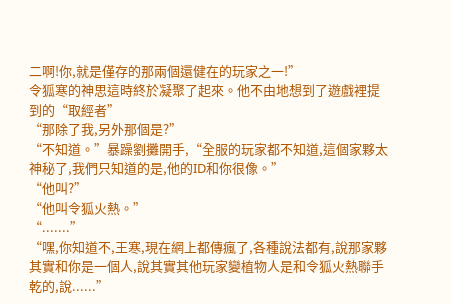二啊!你,就是僅存的那兩個還健在的玩家之一!”
令狐寒的神思這時終於凝聚了起來。他不由地想到了遊戲裡提到的“取經者”
“那除了我,另外那個是?”
“不知道。”暴躁劉攤開手,“全服的玩家都不知道,這個家夥太神秘了,我們只知道的是,他的ID和你很像。”
“他叫?”
“他叫令狐火熱。”
“.......”
“嘿,你知道不,王寒,現在網上都傳瘋了,各種說法都有,說那家夥其實和你是一個人,說其實其他玩家變植物人是和令狐火熱聯手乾的,說......”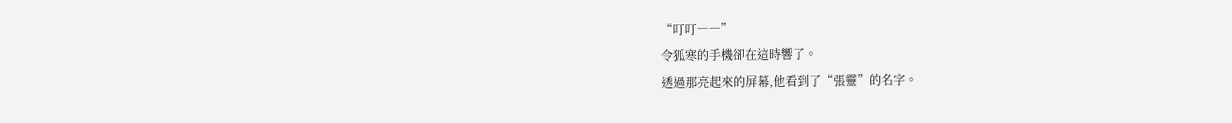“叮叮――”
令狐寒的手機卻在這時響了。
透過那亮起來的屏幕,他看到了“張靈”的名字。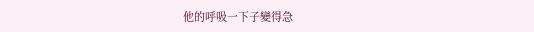他的呼吸一下子變得急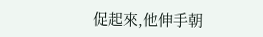促起來,他伸手朝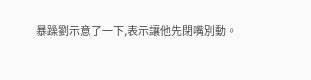暴躁劉示意了一下,表示讓他先閉嘴別動。